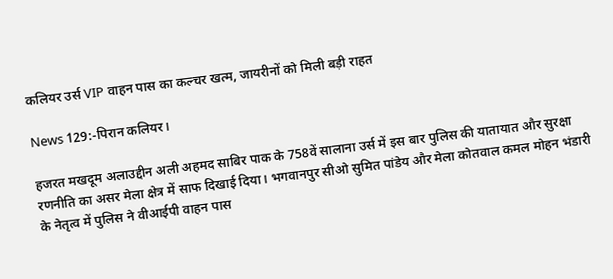कलियर उर्स VIP वाहन पास का कल्चर खत्म, जायरीनों को मिली बड़ी राहत

News 129:-पिरान कलियर।

हजरत मखदूम अलाउद्दीन अली अहमद साबिर पाक के 758वें सालाना उर्स में इस बार पुलिस की यातायात और सुरक्षा रणनीति का असर मेला क्षेत्र में साफ दिखाई दिया। भगवानपुर सीओ सुमित पांडेय और मेला कोतवाल कमल मोहन भंडारी के नेतृत्व में पुलिस ने वीआईपी वाहन पास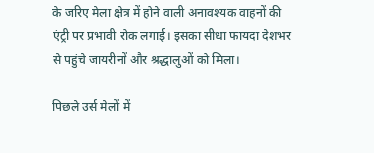के जरिए मेला क्षेत्र में होने वाली अनावश्यक वाहनों की एंट्री पर प्रभावी रोक लगाई। इसका सीधा फायदा देशभर से पहुंचे जायरीनों और श्रद्धालुओं को मिला।

पिछले उर्स मेलों में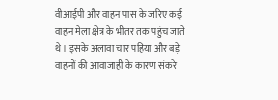वीआईपी और वाहन पास के जरिए कई वाहन मेला क्षेत्र के भीतर तक पहुंच जाते थे। इसके अलावा चार पहिया और बड़े वाहनों की आवाजाही के कारण संकरे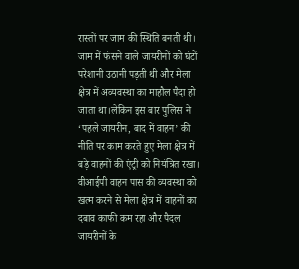रास्तों पर जाम की स्थिति बनती थी। जाम में फंसने वाले जायरीनों को घंटों परेशानी उठानी पड़ती थी और मेला क्षेत्र में अव्यवस्था का माहौल पैदा हो जाता था।लेकिन इस बार पुलिस ने ‘पहले जायरीन, बाद में वाहन’ की नीति पर काम करते हुए मेला क्षेत्र में बड़े वाहनों की एंट्री को नियंत्रित रखा। वीआईपी वाहन पास की व्यवस्था को खत्म करने से मेला क्षेत्र में वाहनों का दबाव काफी कम रहा और पैदल जायरीनों के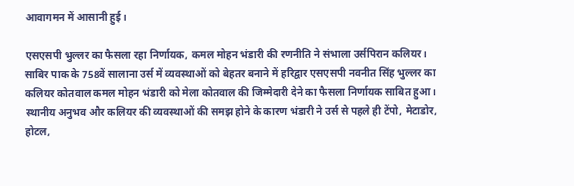आवागमन में आसानी हुई।

एसएसपी भुल्लर का फैसला रहा निर्णायक, कमल मोहन भंडारी की रणनीति ने संभाला उर्सपिरान कलियर। साबिर पाक के 758वें सालाना उर्स में व्यवस्थाओं को बेहतर बनाने में हरिद्वार एसएसपी नवनीत सिंह भुल्लर का कलियर कोतवाल कमल मोहन भंडारी को मेला कोतवाल की जिम्मेदारी देने का फैसला निर्णायक साबित हुआ। स्थानीय अनुभव और कलियर की व्यवस्थाओं की समझ होने के कारण भंडारी ने उर्स से पहले ही टेंपो, मेटाडोर, होटल,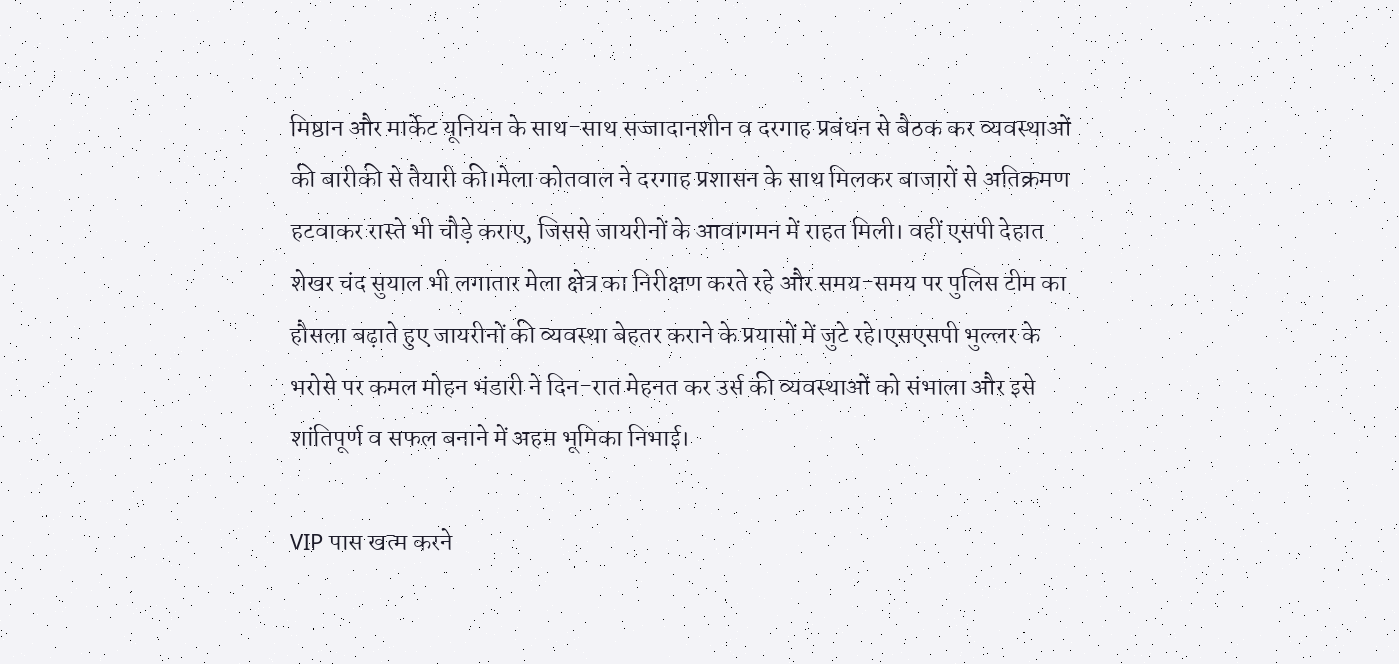मिष्ठान और मार्केट यूनियन के साथ-साथ सज्जादानशीन व दरगाह प्रबंधन से बैठक कर व्यवस्थाओं की बारीकी से तैयारी की।मेला कोतवाल ने दरगाह प्रशासन के साथ मिलकर बाजारों से अतिक्रमण हटवाकर रास्ते भी चौड़े कराए, जिससे जायरीनों के आवागमन में राहत मिली। वहीं एसपी देहात शेखर चंद सुयाल भी लगातार मेला क्षेत्र का निरीक्षण करते रहे और समय-समय पर पुलिस टीम का हौसला बढ़ाते हुए जायरीनों की व्यवस्था बेहतर कराने के प्रयासों में जुटे रहे।एसएसपी भुल्लर के भरोसे पर कमल मोहन भंडारी ने दिन-रात मेहनत कर उर्स की व्यवस्थाओं को संभाला और इसे शांतिपूर्ण व सफल बनाने में अहम भूमिका निभाई।

VIP पास खत्म करने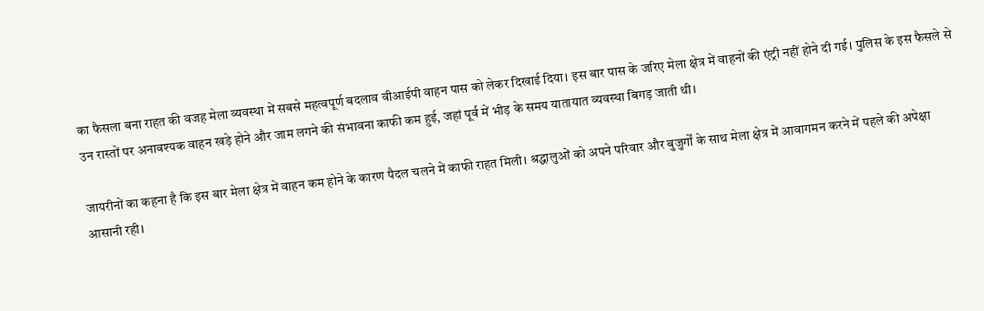का फैसला बना राहत की वजह मेला व्यवस्था में सबसे महत्वपूर्ण बदलाव वीआईपी वाहन पास को लेकर दिखाई दिया। इस बार पास के जरिए मेला क्षेत्र में वाहनों की एंट्री नहीं होने दी गई। पुलिस के इस फैसले से उन रास्तों पर अनावश्यक वाहन खड़े होने और जाम लगने की संभावना काफी कम हुई, जहां पूर्व में भीड़ के समय यातायात व्यवस्था बिगड़ जाती थी।

जायरीनों का कहना है कि इस बार मेला क्षेत्र में वाहन कम होने के कारण पैदल चलने में काफी राहत मिली। श्रद्धालुओं को अपने परिवार और बुजुर्गों के साथ मेला क्षेत्र में आवागमन करने में पहले की अपेक्षा आसानी रही।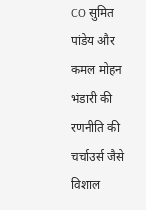CO सुमित पांडेय और कमल मोहन भंडारी की रणनीति की चर्चाउर्स जैसे विशाल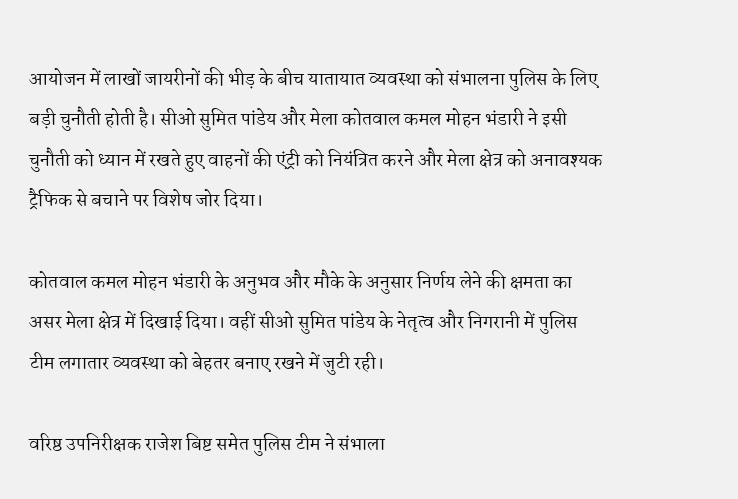आयोजन में लाखों जायरीनों की भीड़ के बीच यातायात व्यवस्था को संभालना पुलिस के लिए बड़ी चुनौती होती है। सीओ सुमित पांडेय और मेला कोतवाल कमल मोहन भंडारी ने इसी चुनौती को ध्यान में रखते हुए वाहनों की एंट्री को नियंत्रित करने और मेला क्षेत्र को अनावश्यक ट्रैफिक से बचाने पर विशेष जोर दिया।

कोतवाल कमल मोहन भंडारी के अनुभव और मौके के अनुसार निर्णय लेने की क्षमता का असर मेला क्षेत्र में दिखाई दिया। वहीं सीओ सुमित पांडेय के नेतृत्व और निगरानी में पुलिस टीम लगातार व्यवस्था को बेहतर बनाए रखने में जुटी रही।

वरिष्ठ उपनिरीक्षक राजेश बिष्ट समेत पुलिस टीम ने संभाला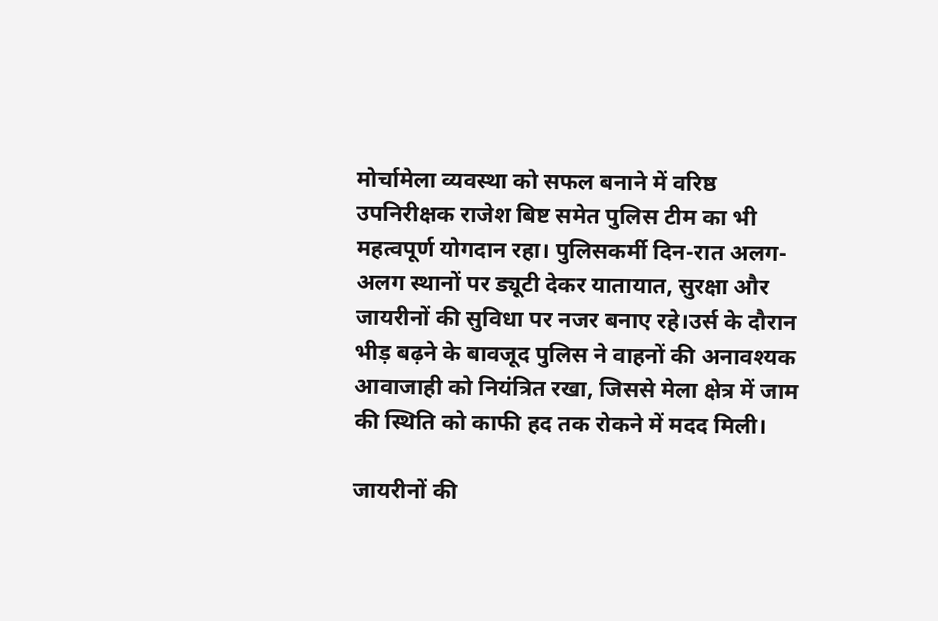मोर्चामेला व्यवस्था को सफल बनाने में वरिष्ठ उपनिरीक्षक राजेश बिष्ट समेत पुलिस टीम का भी महत्वपूर्ण योगदान रहा। पुलिसकर्मी दिन-रात अलग-अलग स्थानों पर ड्यूटी देकर यातायात, सुरक्षा और जायरीनों की सुविधा पर नजर बनाए रहे।उर्स के दौरान भीड़ बढ़ने के बावजूद पुलिस ने वाहनों की अनावश्यक आवाजाही को नियंत्रित रखा, जिससे मेला क्षेत्र में जाम की स्थिति को काफी हद तक रोकने में मदद मिली।

जायरीनों की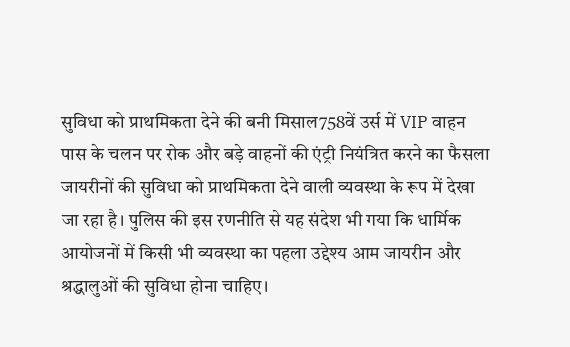सुविधा को प्राथमिकता देने की बनी मिसाल758वें उर्स में VIP वाहन पास के चलन पर रोक और बड़े वाहनों की एंट्री नियंत्रित करने का फैसला जायरीनों की सुविधा को प्राथमिकता देने वाली व्यवस्था के रूप में देखा जा रहा है। पुलिस की इस रणनीति से यह संदेश भी गया कि धार्मिक आयोजनों में किसी भी व्यवस्था का पहला उद्देश्य आम जायरीन और श्रद्धालुओं की सुविधा होना चाहिए।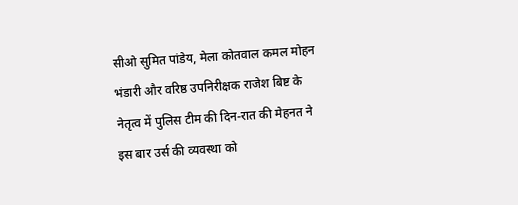सीओ सुमित पांडेय, मेला कोतवाल कमल मोहन भंडारी और वरिष्ठ उपनिरीक्षक राजेश बिष्ट के नेतृत्व में पुलिस टीम की दिन-रात की मेहनत ने इस बार उर्स की व्यवस्था को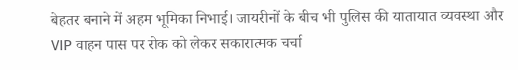बेहतर बनाने में अहम भूमिका निभाई। जायरीनों के बीच भी पुलिस की यातायात व्यवस्था और VIP वाहन पास पर रोक को लेकर सकारात्मक चर्चा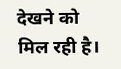देखने को मिल रही है।